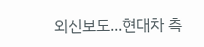외신보도...현대차 측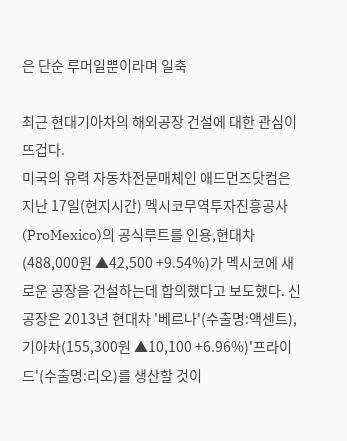은 단순 루머일뿐이라며 일축

최근 현대기아차의 해외공장 건설에 대한 관심이 뜨겁다.
미국의 유력 자동차전문매체인 애드먼즈닷컴은 지난 17일(현지시간) 멕시코무역투자진흥공사(ProMexico)의 공식루트를 인용,현대차(488,000원 ▲42,500 +9.54%)가 멕시코에 새로운 공장을 건설하는데 합의했다고 보도했다. 신 공장은 2013년 현대차 '베르나'(수출명:액센트),기아차(155,300원 ▲10,100 +6.96%)'프라이드'(수출명:리오)를 생산할 것이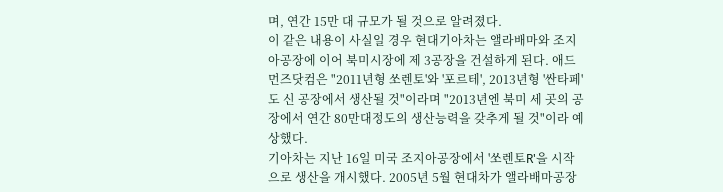며, 연간 15만 대 규모가 될 것으로 알려졌다.
이 같은 내용이 사실일 경우 현대기아차는 앨라배마와 조지아공장에 이어 북미시장에 제 3공장을 건설하게 된다. 애드먼즈닷컴은 "2011년형 쏘렌토'와 '포르테', 2013년형 '싼타페'도 신 공장에서 생산될 것"이라며 "2013년엔 북미 세 곳의 공장에서 연간 80만대정도의 생산능력을 갖추게 될 것"이라 예상했다.
기아차는 지난 16일 미국 조지아공장에서 '쏘렌토R'을 시작으로 생산을 개시했다. 2005년 5월 현대차가 앨라배마공장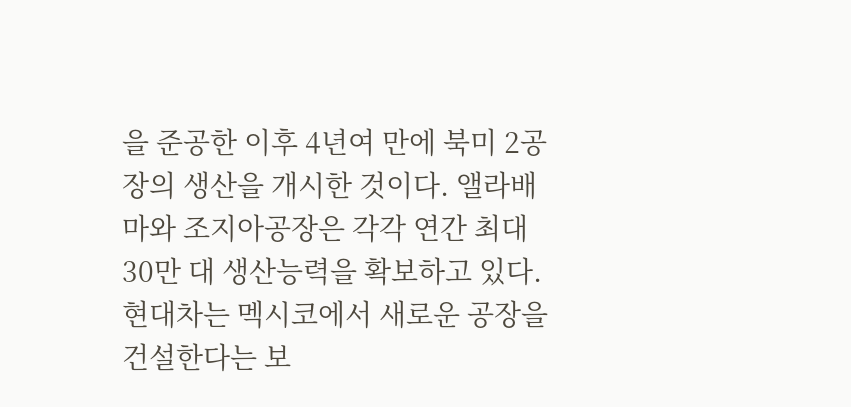을 준공한 이후 4년여 만에 북미 2공장의 생산을 개시한 것이다. 앨라배마와 조지아공장은 각각 연간 최대 30만 대 생산능력을 확보하고 있다.
현대차는 멕시코에서 새로운 공장을 건설한다는 보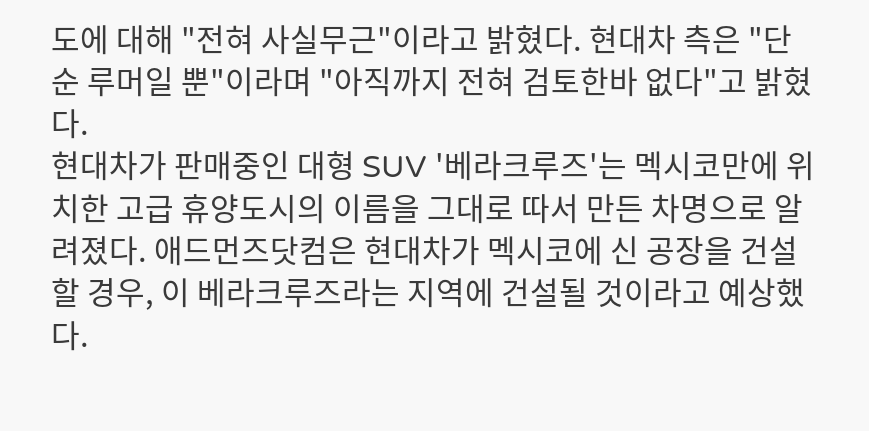도에 대해 "전혀 사실무근"이라고 밝혔다. 현대차 측은 "단순 루머일 뿐"이라며 "아직까지 전혀 검토한바 없다"고 밝혔다.
현대차가 판매중인 대형 SUV '베라크루즈'는 멕시코만에 위치한 고급 휴양도시의 이름을 그대로 따서 만든 차명으로 알려졌다. 애드먼즈닷컴은 현대차가 멕시코에 신 공장을 건설할 경우, 이 베라크루즈라는 지역에 건설될 것이라고 예상했다.